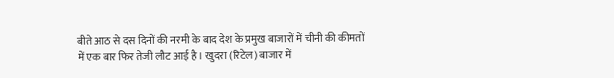बीते आठ से दस दिनों की नरमी के बाद देश के प्रमुख बाजारों में चीनी की कीमतों में एक बार फिर तेजी लौट आई है। खुदरा (रिटेल) बाजार में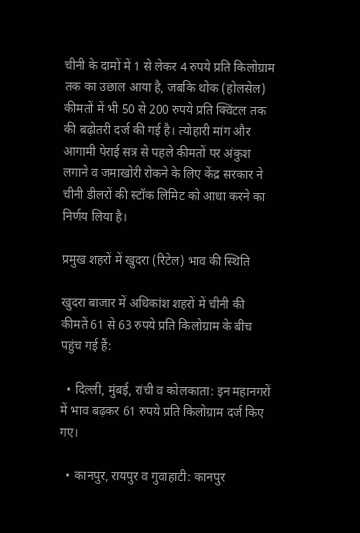चीनी के दामों में 1 से लेकर 4 रुपये प्रति किलोग्राम तक का उछाल आया है, जबकि थोक (होलसेल) कीमतों में भी 50 से 200 रुपये प्रति क्विंटल तक की बढ़ोतरी दर्ज की गई है। त्योहारी मांग और आगामी पेराई सत्र से पहले कीमतों पर अंकुश लगाने व जमाखोरी रोकने के लिए केंद्र सरकार ने चीनी डीलरों की स्टॉक लिमिट को आधा करने का निर्णय लिया है।

प्रमुख शहरों में खुदरा (रिटेल) भाव की स्थिति

खुदरा बाजार में अधिकांश शहरों में चीनी की कीमतें 61 से 63 रुपये प्रति किलोग्राम के बीच पहुंच गई हैं:

  • दिल्ली, मुंबई, रांची व कोलकाता: इन महानगरों में भाव बढ़कर 61 रुपये प्रति किलोग्राम दर्ज किए गए।

  • कानपुर, रायपुर व गुवाहाटी: कानपुर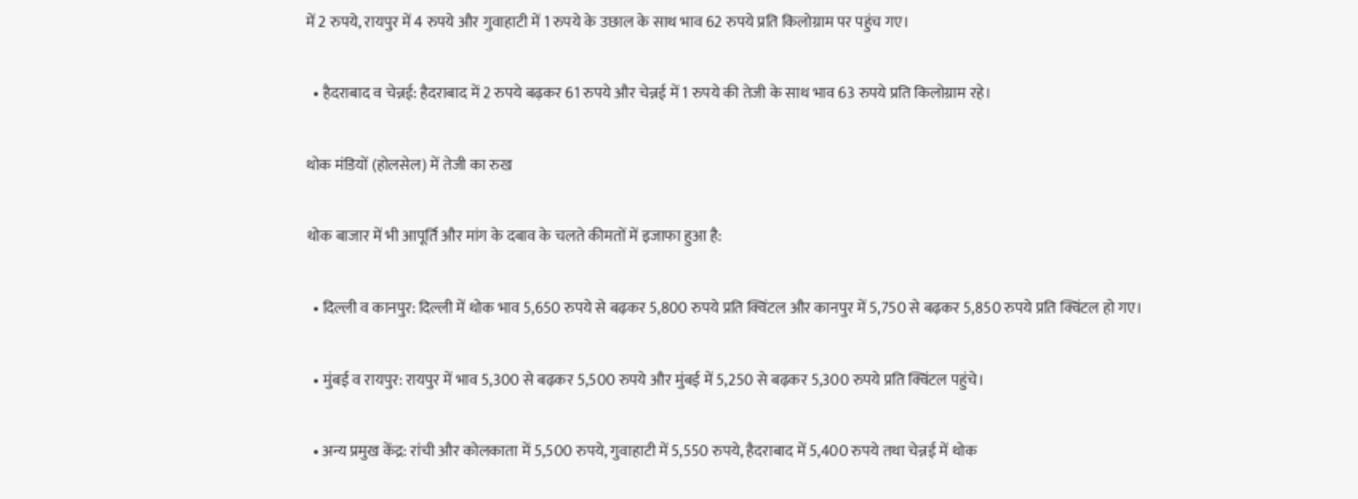में 2 रुपये, रायपुर में 4 रुपये और गुवाहाटी में 1 रुपये के उछाल के साथ भाव 62 रुपये प्रति किलोग्राम पर पहुंच गए।

  • हैदराबाद व चेन्नई: हैदराबाद में 2 रुपये बढ़कर 61 रुपये और चेन्नई में 1 रुपये की तेजी के साथ भाव 63 रुपये प्रति किलोग्राम रहे।

थोक मंडियों (होलसेल) में तेजी का रुख

थोक बाजार में भी आपूर्ति और मांग के दबाव के चलते कीमतों में इजाफा हुआ है:

  • दिल्ली व कानपुर: दिल्ली में थोक भाव 5,650 रुपये से बढ़कर 5,800 रुपये प्रति क्विंटल और कानपुर में 5,750 से बढ़कर 5,850 रुपये प्रति क्विंटल हो गए।

  • मुंबई व रायपुर: रायपुर में भाव 5,300 से बढ़कर 5,500 रुपये और मुंबई में 5,250 से बढ़कर 5,300 रुपये प्रति क्विंटल पहुंचे।

  • अन्य प्रमुख केंद्र: रांची और कोलकाता में 5,500 रुपये, गुवाहाटी में 5,550 रुपये, हैदराबाद में 5,400 रुपये तथा चेन्नई में थोक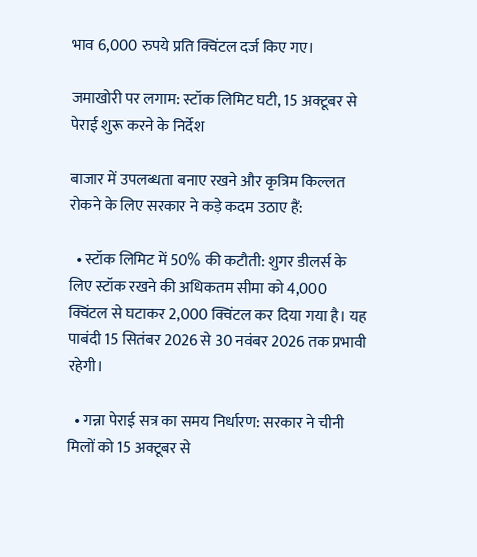भाव 6,000 रुपये प्रति क्विंटल दर्ज किए गए।

जमाखोरी पर लगाम: स्टॉक लिमिट घटी, 15 अक्टूबर से पेराई शुरू करने के निर्देश

बाजार में उपलब्धता बनाए रखने और कृत्रिम किल्लत रोकने के लिए सरकार ने कड़े कदम उठाए हैं:

  • स्टॉक लिमिट में 50% की कटौती: शुगर डीलर्स के लिए स्टॉक रखने की अधिकतम सीमा को 4,000 क्विंटल से घटाकर 2,000 क्विंटल कर दिया गया है। यह पाबंदी 15 सितंबर 2026 से 30 नवंबर 2026 तक प्रभावी रहेगी।

  • गन्ना पेराई सत्र का समय निर्धारण: सरकार ने चीनी मिलों को 15 अक्टूबर से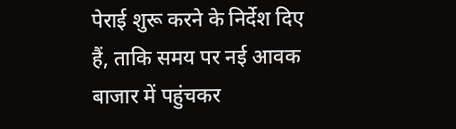पेराई शुरू करने के निर्देश दिए हैं, ताकि समय पर नई आवक बाजार में पहुंचकर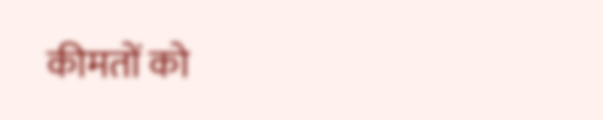कीमतों को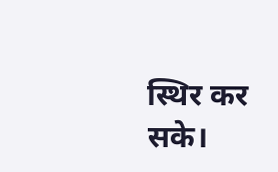स्थिर कर सके।